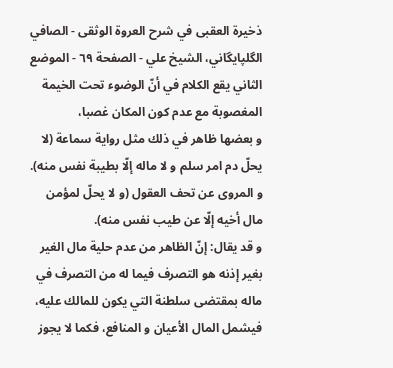ذخيرة العقبى في شرح العروة الوثقى - الصافي الگلپايگاني، الشيخ علي - الصفحة ٦٩ - الموضع الثاني يقع الكلام في أنّ الوضوء تحت الخيمة المغصوبة مع عدم كون المكان غصبا،
و بعضها ظاهر في ذلك مثل رواية سماعة (لا يحلّ دم امر سلم و لا ماله إلّا بطيبة نفس منه).
و المروى عن تحف العقول (و لا يحلّ لمؤمن مال أخيه إلّا عن طيب نفس منه).
و قد يقال: إنّ الظاهر من عدم حلية مال الغير بغير إذنه هو التصرف فيما له من التصرف في ماله بمقتضى سلطنة التي يكون للمالك عليه، فيشمل المال الأعيان و المنافع، فكما لا يجوز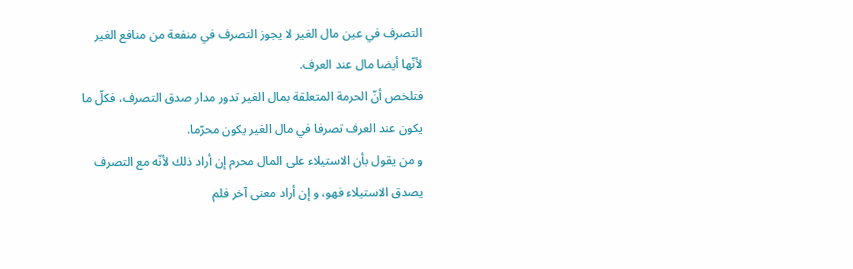التصرف في عين مال الغير لا يجوز التصرف في منفعة من منافع الغير لأنّها أيضا مال عند العرف.
فتلخص أنّ الحرمة المتعلقة بمال الغير تدور مدار صدق التصرف، فكلّ ما يكون عند العرف تصرفا في مال الغير يكون محرّما.
و من يقول بأن الاستيلاء على المال محرم إن أراد ذلك لأنّه مع التصرف يصدق الاستيلاء فهو، و إن أراد معنى آخر فلم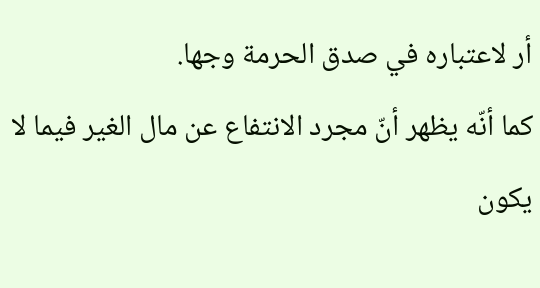أر لاعتباره في صدق الحرمة وجها.
كما أنّه يظهر أنّ مجرد الانتفاع عن مال الغير فيما لا يكون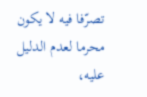تصرّفا فيه لا يكون محرما لعدم الدليل عليه،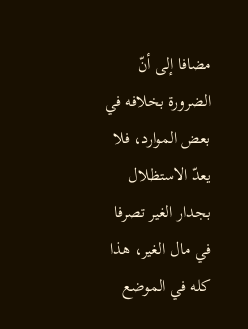مضافا إلى أنّ الضرورة بخلافه في بعض الموارد، فلا يعدّ الاستظلال بجدار الغير تصرفا في مال الغير، هذا كله في الموضع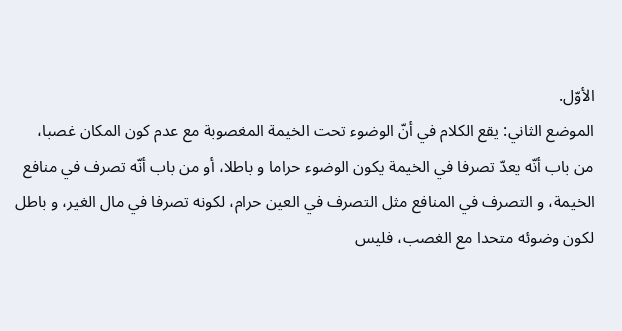الأوّل.
الموضع الثاني: يقع الكلام في أنّ الوضوء تحت الخيمة المغصوبة مع عدم كون المكان غصبا،
من باب أنّه يعدّ تصرفا في الخيمة يكون الوضوء حراما و باطلا، أو من باب أنّه تصرف في منافع الخيمة، و التصرف في المنافع مثل التصرف في العين حرام، لكونه تصرفا في مال الغير، و باطل لكون وضوئه متحدا مع الغصب، فليس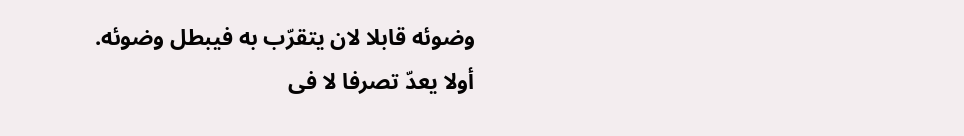وضوئه قابلا لان يتقرّب به فيبطل وضوئه.
أولا يعدّ تصرفا لا فى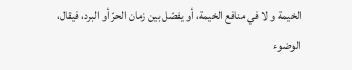الخيمة و لا في منافع الخيمة، أو يفصّل بين زمان الحرّ أو البرد، فيقال، الوضوء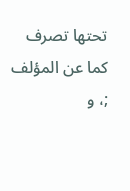تحتها تصرف كما عن المؤلف ;، و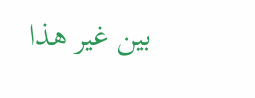بين غير هذا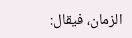الزمان، فيقال: